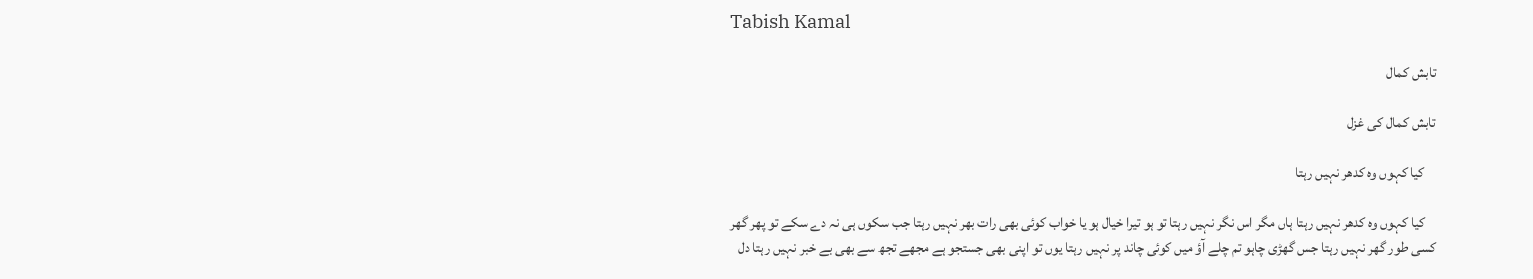Tabish Kamal

تابش کمال

تابش کمال کی غزل

    کیا کہوں وہ کدھر نہیں رہتا

    کیا کہوں وہ کدھر نہیں رہتا ہاں مگر اس نگر نہیں رہتا تو ہو تیرا خیال ہو یا خواب کوئی بھی رات بھر نہیں رہتا جب سکوں ہی نہ دے سکے تو پھر گھر کسی طور گھر نہیں رہتا جس گھڑی چاہو تم چلے آؤ میں کوئی چاند پر نہیں رہتا یوں تو اپنی بھی جستجو ہے مجھے تجھ سے بھی بے خبر نہیں رہتا دل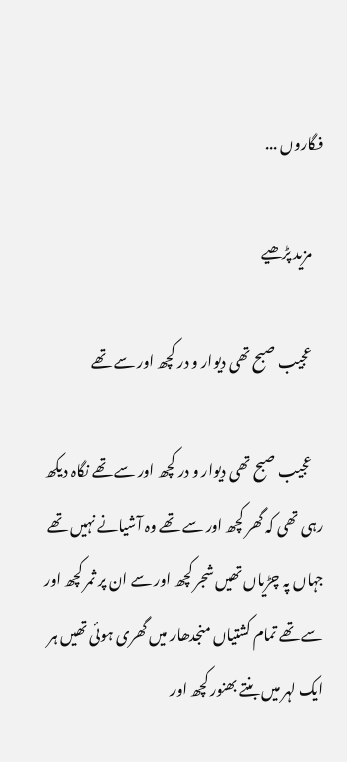فگاروں ...

    مزید پڑھیے

    عجیب صبح تھی دیوار و در کچھ اور سے تھے

    عجیب صبح تھی دیوار و در کچھ اور سے تھے نگاہ دیکھ رہی تھی کہ گھر کچھ اور سے تھے وہ آشیانے نہیں تھے جہاں پہ چڑیاں تھیں شجر کچھ اور سے ان پر ثمر کچھ اور سے تھے تمام کشتیاں منجدھار میں گھری ہوئی تھیں ہر ایک لہر میں بنتے بھنور کچھ اور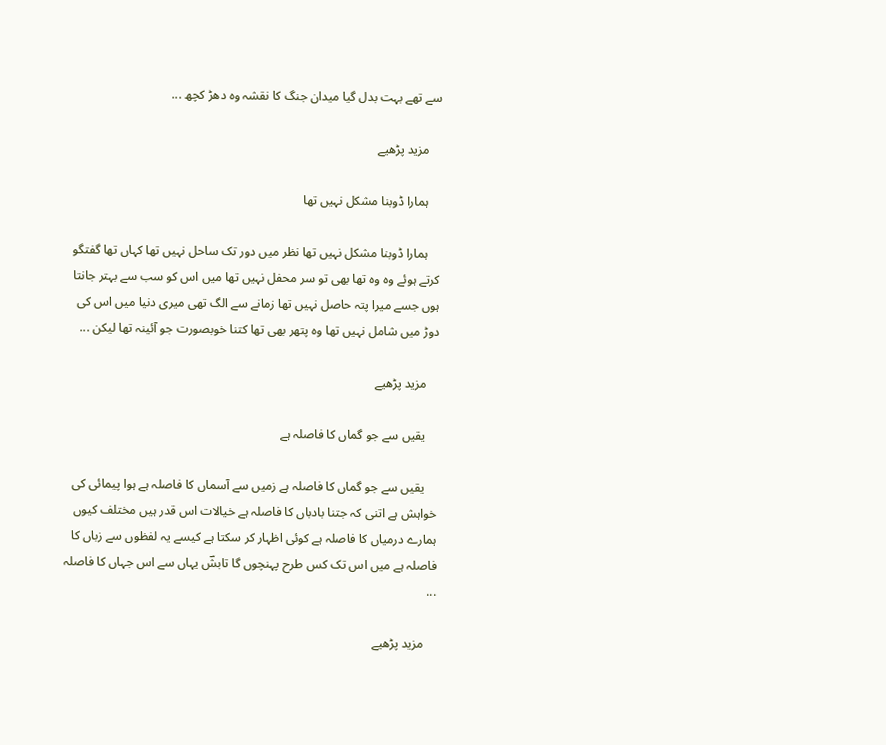سے تھے بہت بدل گیا میدان جنگ کا نقشہ وہ دھڑ کچھ ...

    مزید پڑھیے

    ہمارا ڈوبنا مشکل نہیں تھا

    ہمارا ڈوبنا مشکل نہیں تھا نظر میں دور تک ساحل نہیں تھا کہاں تھا گفتگو کرتے ہوئے وہ وہ تھا بھی تو سر محفل نہیں تھا میں اس کو سب سے بہتر جانتا ہوں جسے میرا پتہ حاصل نہیں تھا زمانے سے الگ تھی میری دنیا میں اس کی دوڑ میں شامل نہیں تھا وہ پتھر بھی تھا کتنا خوبصورت جو آئینہ تھا لیکن ...

    مزید پڑھیے

    یقیں سے جو گماں کا فاصلہ ہے

    یقیں سے جو گماں کا فاصلہ ہے زمیں سے آسماں کا فاصلہ ہے ہوا پیمائی کی خواہش ہے اتنی کہ جتنا بادباں کا فاصلہ ہے خیالات اس قدر ہیں مختلف کیوں ہمارے درمیاں کا فاصلہ ہے کوئی اظہار کر سکتا ہے کیسے یہ لفظوں سے زباں کا فاصلہ ہے میں اس تک کس طرح پہنچوں گا تابشؔ یہاں سے اس جہاں کا فاصلہ ...

    مزید پڑھیے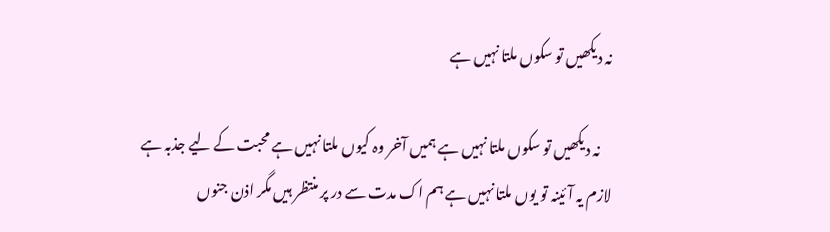نہ دیکھیں تو سکوں ملتا نہیں ہے

    نہ دیکھیں تو سکوں ملتا نہیں ہے ہمیں آخر وہ کیوں ملتا نہیں ہے محبت کے لیے جذبہ ہے لازم یہ آئینہ تو یوں ملتا نہیں ہے ہم اک مدت سے در پر منتظر ہیں مگر اذن جنوں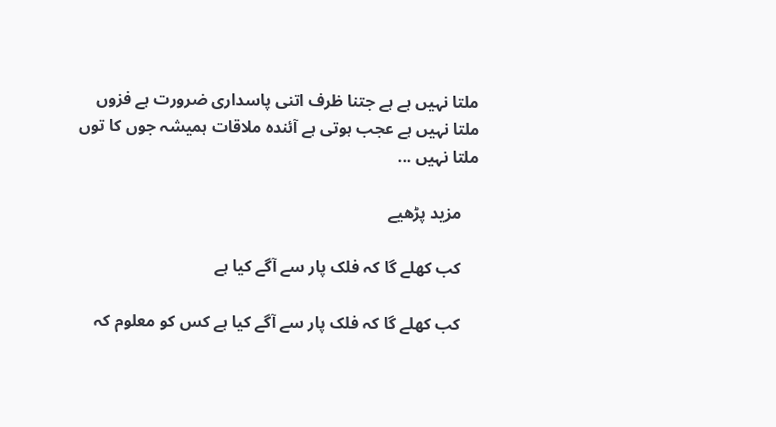ملتا نہیں ہے ہے جتنا ظرف اتنی پاسداری ضرورت ہے فزوں ملتا نہیں ہے عجب ہوتی ہے آئندہ ملاقات ہمیشہ جوں کا توں ملتا نہیں ...

    مزید پڑھیے

    کب کھلے گا کہ فلک پار سے آگے کیا ہے

    کب کھلے گا کہ فلک پار سے آگے کیا ہے کس کو معلوم کہ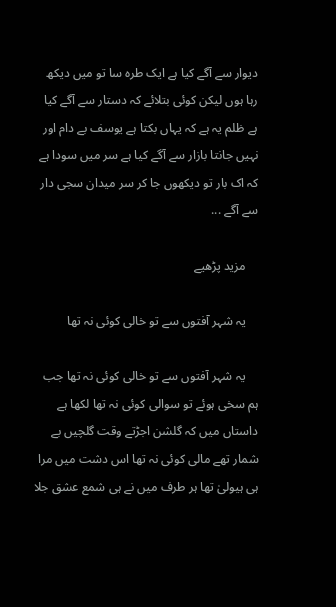دیوار سے آگے کیا ہے ایک طرہ سا تو میں دیکھ رہا ہوں لیکن کوئی بتلائے کہ دستار سے آگے کیا ہے ظلم یہ ہے کہ یہاں بکتا ہے یوسف بے دام اور نہیں جانتا بازار سے آگے کیا ہے سر میں سودا ہے کہ اک بار تو دیکھوں جا کر سر میدان سجی دار سے آگے ...

    مزید پڑھیے

    یہ شہر آفتوں سے تو خالی کوئی نہ تھا

    یہ شہر آفتوں سے تو خالی کوئی نہ تھا جب ہم سخی ہوئے تو سوالی کوئی نہ تھا لکھا ہے داستاں میں کہ گلشن اجڑتے وقت گلچیں بے شمار تھے مالی کوئی نہ تھا اس دشت میں مرا ہی ہیولیٰ تھا ہر طرف میں نے ہی شمع عشق جلا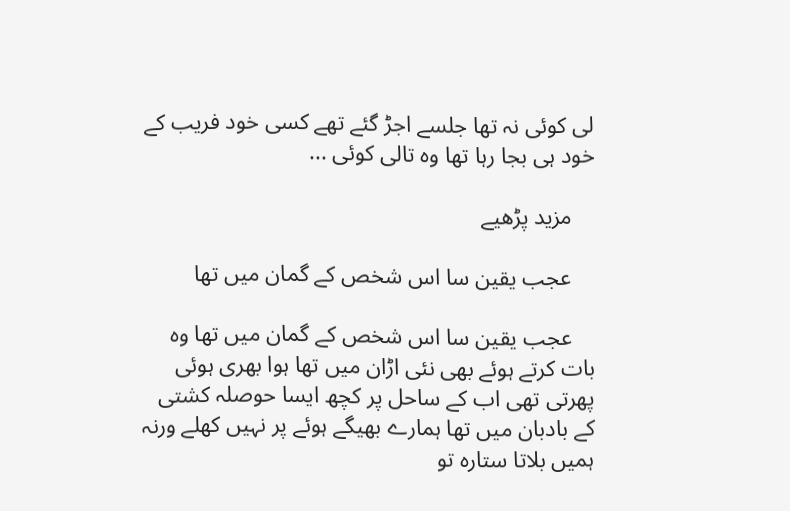لی کوئی نہ تھا جلسے اجڑ گئے تھے کسی خود فریب کے خود ہی بجا رہا تھا وہ تالی کوئی ...

    مزید پڑھیے

    عجب یقین سا اس شخص کے گمان میں تھا

    عجب یقین سا اس شخص کے گمان میں تھا وہ بات کرتے ہوئے بھی نئی اڑان میں تھا ہوا بھری ہوئی پھرتی تھی اب کے ساحل پر کچھ ایسا حوصلہ کشتی کے بادبان میں تھا ہمارے بھیگے ہوئے پر نہیں کھلے ورنہ ہمیں بلاتا ستارہ تو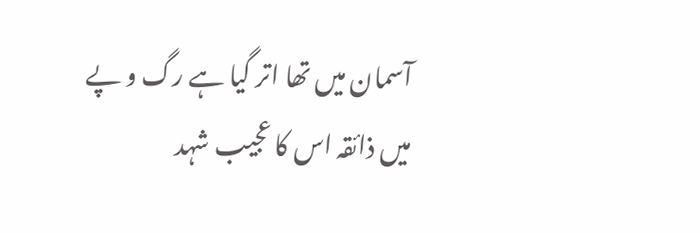آسمان میں تھا اتر گیا ہے رگ و پے میں ذائقہ اس کا عجیب شہد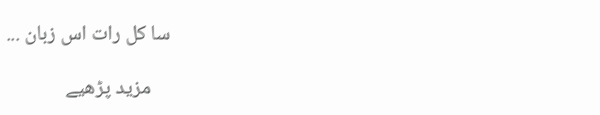سا کل رات اس زبان ...

    مزید پڑھیے